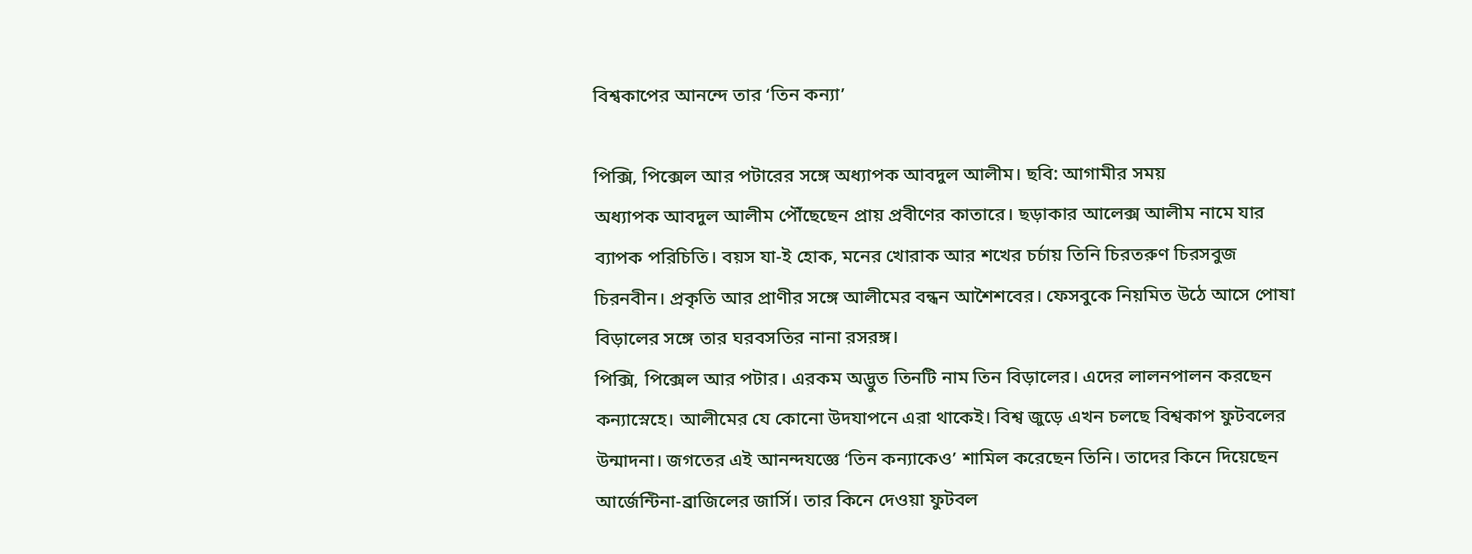বিশ্বকাপের আনন্দে তার ‘তিন কন্যা’

পিক্সি, পিক্সেল আর পটারের সঙ্গে অধ্যাপক আবদুল আলীম। ছবি: আগামীর সময়
অধ্যাপক আবদুল আলীম পৌঁছেছেন প্রায় প্রবীণের কাতারে। ছড়াকার আলেক্স আলীম নামে যার ব্যাপক পরিচিতি। বয়স যা-ই হোক, মনের খোরাক আর শখের চর্চায় তিনি চিরতরুণ চিরসবুজ চিরনবীন। প্রকৃতি আর প্রাণীর সঙ্গে আলীমের বন্ধন আশৈশবের। ফেসবুকে নিয়মিত উঠে আসে পোষা বিড়ালের সঙ্গে তার ঘরবসতির নানা রসরঙ্গ।
পিক্সি, পিক্সেল আর পটার। এরকম অদ্ভুত তিনটি নাম তিন বিড়ালের। এদের লালনপালন করছেন কন্যাস্নেহে। আলীমের যে কোনো উদযাপনে এরা থাকেই। বিশ্ব জুড়ে এখন চলছে বিশ্বকাপ ফুটবলের উন্মাদনা। জগতের এই আনন্দযজ্ঞে ‘তিন কন্যাকেও’ শামিল করেছেন তিনি। তাদের কিনে দিয়েছেন আর্জেন্টিনা-ব্রাজিলের জার্সি। তার কিনে দেওয়া ফুটবল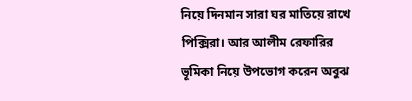নিয়ে দিনমান সারা ঘর মাতিয়ে রাখে পিক্সিরা। আর আলীম রেফারির ভূমিকা নিয়ে উপভোগ করেন অবুঝ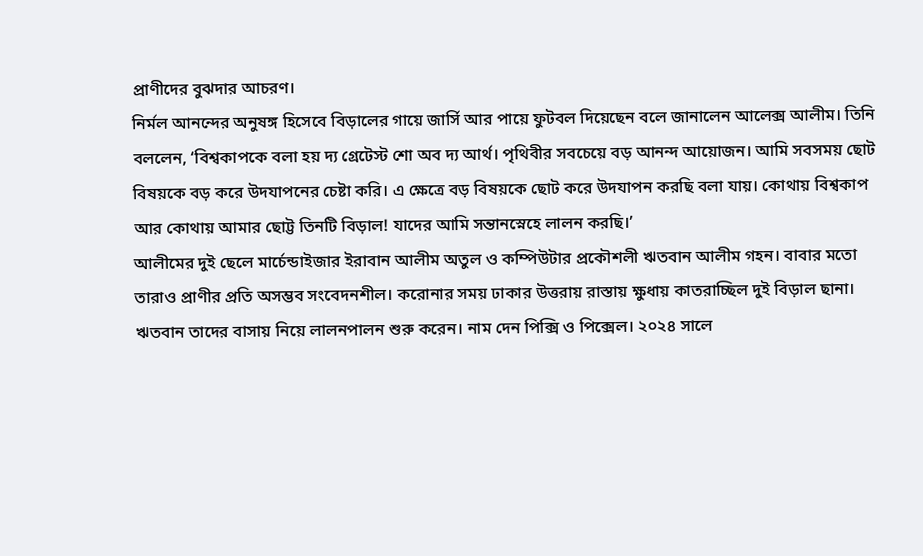প্রাণীদের বুঝদার আচরণ।
নির্মল আনন্দের অনুষঙ্গ হিসেবে বিড়ালের গায়ে জার্সি আর পায়ে ফুটবল দিয়েছেন বলে জানালেন আলেক্স আলীম। তিনি বললেন, ‘বিশ্বকাপকে বলা হয় দ্য গ্রেটেস্ট শো অব দ্য আর্থ। পৃথিবীর সবচেয়ে বড় আনন্দ আয়োজন। আমি সবসময় ছোট বিষয়কে বড় করে উদযাপনের চেষ্টা করি। এ ক্ষেত্রে বড় বিষয়কে ছোট করে উদযাপন করছি বলা যায়। কোথায় বিশ্বকাপ আর কোথায় আমার ছোট্ট তিনটি বিড়াল! যাদের আমি সন্তানস্নেহে লালন করছি।’
আলীমের দুই ছেলে মার্চেন্ডাইজার ইরাবান আলীম অতুল ও কম্পিউটার প্রকৌশলী ঋতবান আলীম গহন। বাবার মতো তারাও প্রাণীর প্রতি অসম্ভব সংবেদনশীল। করোনার সময় ঢাকার উত্তরায় রাস্তায় ক্ষুধায় কাতরাচ্ছিল দুই বিড়াল ছানা। ঋতবান তাদের বাসায় নিয়ে লালনপালন শুরু করেন। নাম দেন পিক্সি ও পিক্সেল। ২০২৪ সালে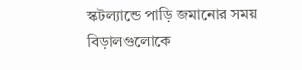স্কটল্যান্ডে পাড়ি জমানোর সময় বিড়ালগুলোকে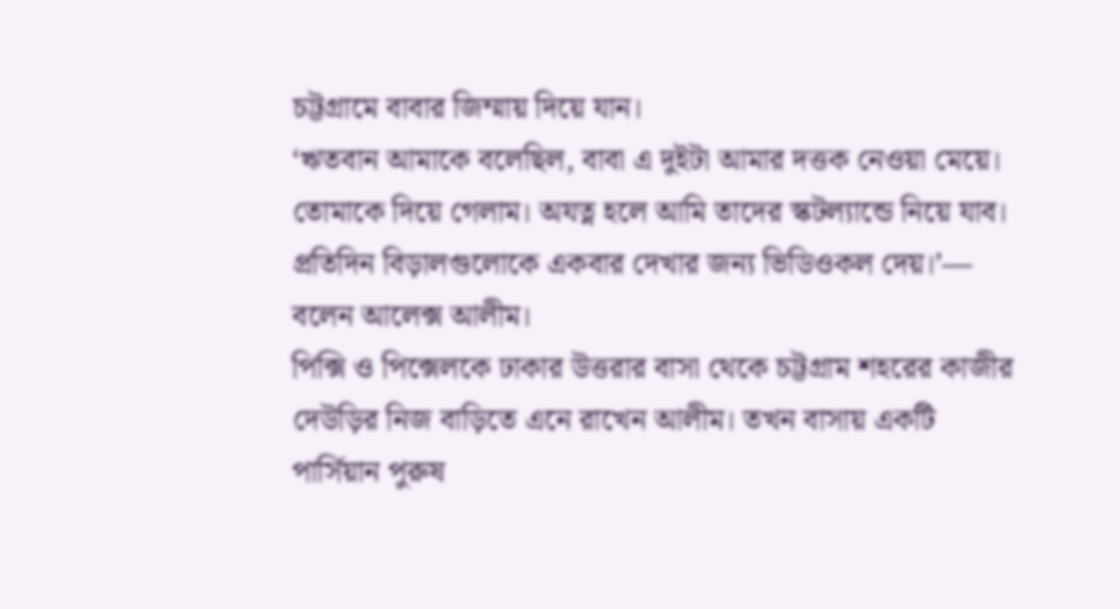চট্টগ্রামে বাবার জিম্মায় দিয়ে যান।
‘ঋতবান আমাকে বলেছিল, বাবা এ দুইটা আমার দত্তক নেওয়া মেয়ে। তোমাকে দিয়ে গেলাম। অযত্ন হলে আমি তাদের স্কটল্যান্ডে নিয়ে যাব। প্রতিদিন বিড়ালগুলোকে একবার দেখার জন্য ভিডিওকল দেয়।’— বলেন আলেক্স আলীম।
পিক্সি ও পিক্সেলকে ঢাকার উত্তরার বাসা থেকে চট্টগ্রাম শহরের কাজীর দেউড়ির নিজ বাড়িতে এনে রাখেন আলীম। তখন বাসায় একটি পার্সিয়ান পুরুষ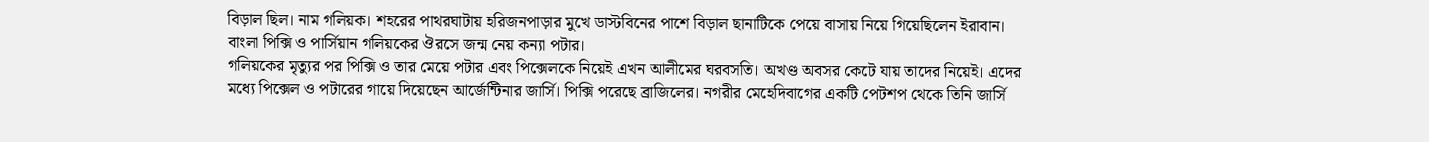বিড়াল ছিল। নাম গলিয়ক। শহরের পাথরঘাটায় হরিজনপাড়ার মুখে ডাস্টবিনের পাশে বিড়াল ছানাটিকে পেয়ে বাসায় নিয়ে গিয়েছিলেন ইরাবান। বাংলা পিক্সি ও পার্সিয়ান গলিয়কের ঔরসে জন্ম নেয় কন্যা পটার।
গলিয়কের মৃত্যুর পর পিক্সি ও তার মেয়ে পটার এবং পিক্সেলকে নিয়েই এখন আলীমের ঘরবসতি। অখণ্ড অবসর কেটে যায় তাদের নিয়েই। এদের মধ্যে পিক্সেল ও পটারের গায়ে দিয়েছেন আর্জেন্টিনার জার্সি। পিক্সি পরেছে ব্রাজিলের। নগরীর মেহেদিবাগের একটি পেটশপ থেকে তিনি জার্সি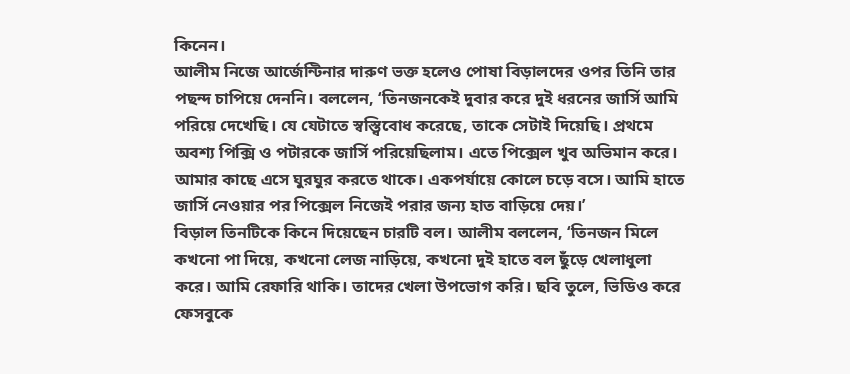কিনেন।
আলীম নিজে আর্জেন্টিনার দারুণ ভক্ত হলেও পোষা বিড়ালদের ওপর তিনি তার পছন্দ চাপিয়ে দেননি। বললেন, ‘তিনজনকেই দুবার করে দুই ধরনের জার্সি আমি পরিয়ে দেখেছি। যে যেটাতে স্বস্ত্বিবোধ করেছে, তাকে সেটাই দিয়েছি। প্রথমে অবশ্য পিক্সি ও পটারকে জার্সি পরিয়েছিলাম। এতে পিক্সেল খুব অভিমান করে। আমার কাছে এসে ঘুরঘুর করতে থাকে। একপর্যায়ে কোলে চড়ে বসে। আমি হাতে জার্সি নেওয়ার পর পিক্সেল নিজেই পরার জন্য হাত বাড়িয়ে দেয়।’
বিড়াল তিনটিকে কিনে দিয়েছেন চারটি বল। আলীম বললেন, ‘তিনজন মিলে কখনো পা দিয়ে, কখনো লেজ নাড়িয়ে, কখনো দুই হাতে বল ছুঁড়ে খেলাধুলা করে। আমি রেফারি থাকি। তাদের খেলা উপভোগ করি। ছবি তুলে, ভিডিও করে ফেসবুকে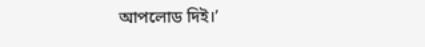আপলোড দিই।’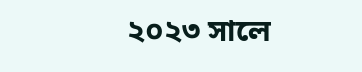২০২৩ সালে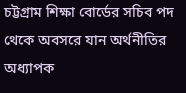চট্টগ্রাম শিক্ষা বোর্ডের সচিব পদ থেকে অবসরে যান অর্থনীতির অধ্যাপক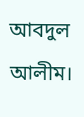আবদুল আলীম।